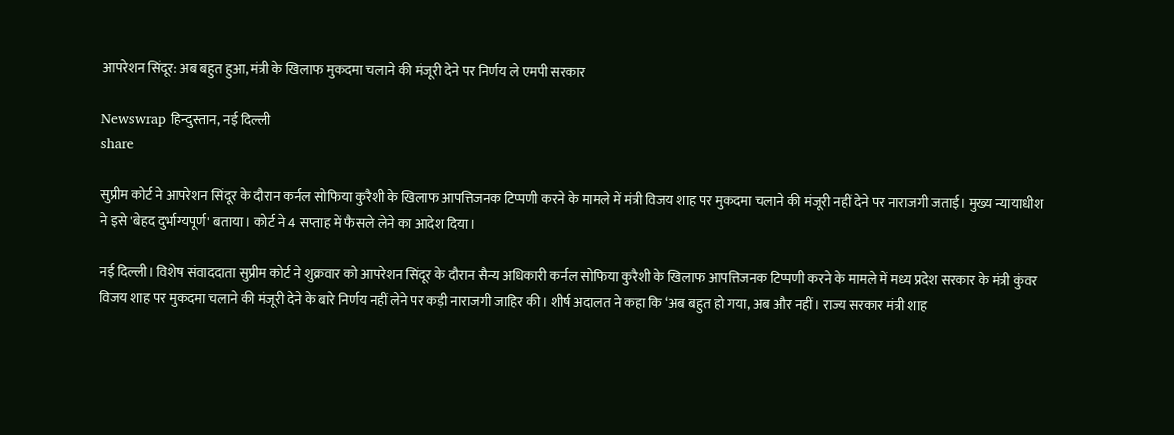आपरेशन सिंदूर: अब बहुत हुआ, मंत्री के खिलाफ मुकदमा चलाने की मंजूरी देने पर निर्णय ले एमपी सरकार

Newswrap हिन्दुस्तान, नई दिल्ली
share

सुप्रीम कोर्ट ने आपरेशन सिंदूर के दौरान कर्नल सोफिया कुरैशी के खिलाफ आपत्तिजनक टिप्पणी करने के मामले में मंत्री विजय शाह पर मुकदमा चलाने की मंजूरी नहीं देने पर नाराजगी जताई। मुख्य न्यायाधीश ने इसे 'बेहद दुर्भाग्यपूर्ण' बताया। कोर्ट ने 4 सप्ताह में फैसले लेने का आदेश दिया।

नई दिल्ली। विशेष संवाददाता सुप्रीम कोर्ट ने शुक्रवार को आपरेशन सिंदूर के दौरान सैन्य अधिकारी कर्नल सोफिया कुरैशी के खिलाफ आपत्तिजनक टिप्पणी करने के मामले में मध्य प्रदेश सरकार के मंत्री कुंवर विजय शाह पर मुकदमा चलाने की मंजूरी देने के बारे निर्णय नहीं लेने पर कड़ी नाराजगी जाहिर की। शीर्ष अदालत ने कहा कि ‘अब बहुत हो गया, अब और नहीं। राज्य सरकार मंत्री शाह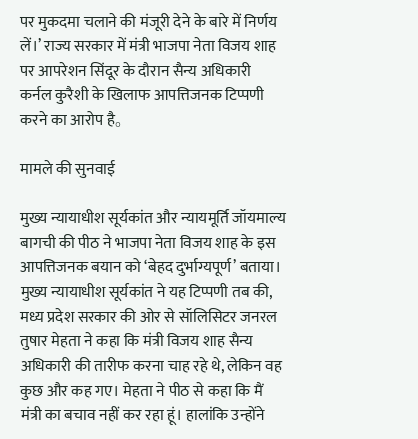पर मुकदमा चलाने की मंजूरी देने के बारे में निर्णय लें।’ राज्य सरकार में मंत्री भाजपा नेता विजय शाह पर आपरेशन सिंदूर के दौरान सैन्य अधिकारी कर्नल कुरैशी के खिलाफ आपत्तिजनक टिप्पणी करने का आरोप है。

मामले की सुनवाई

मुख्य न्यायाधीश सूर्यकांत और न्यायमूर्ति जॉयमाल्य बागची की पीठ ने भाजपा नेता विजय शाह के इस आपत्तिजनक बयान को ‘बेहद दुर्भाग्यपूर्ण’ बताया। मुख्य न्यायाधीश सूर्यकांत ने यह टिप्पणी तब की, मध्य प्रदेश सरकार की ओर से सॉलिसिटर जनरल तुषार मेहता ने कहा कि मंत्री विजय शाह सैन्य अधिकारी की तारीफ करना चाह रहे थे, लेकिन वह कुछ और कह गए। मेहता ने पीठ से कहा कि मैं मंत्री का बचाव नहीं कर रहा हूं। हालांकि उन्होंने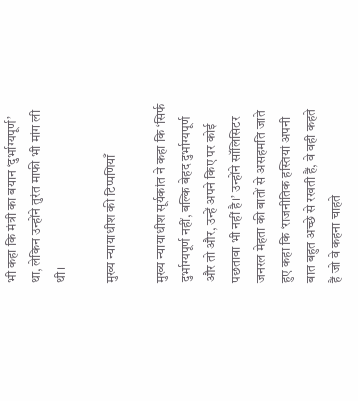भी कहा कि मंत्री का बयान ‘दुर्भाग्यपूर्ण’ था, लेकिन उन्होंने तुरंत माफी भी मांग ली थी।

मुख्य न्यायाधीश की टिप्पणियाँ

मुख्य न्यायाधीश सूर्यकांत ने कहा कि ‘सिर्फ दुर्भाग्यपूर्ण नहीं, बल्कि बेहद दुर्भाग्यपूर्ण और तो और, उन्हें अपने किए पर कोई पछतावा भी नहीं है।’ उन्होंने सॉलिसिटर जनरल मेहता की बातों से असहमति जाते हुए कहा कि ‘राजनीतिक हस्तियां अपनी बात बहुत अच्छे से रखती हैं, वे वही कहते हैं जो वे कहना चाहते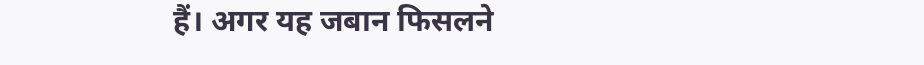हैं। अगर यह जबान फिसलने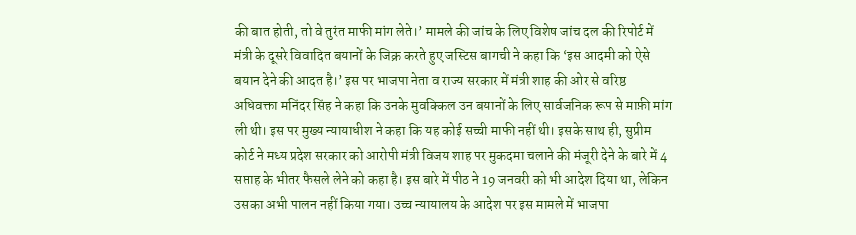की बात होती, तो वे तुरंत माफी मांग लेते।’ मामले की जांच के लिए विशेष जांच दल की रिपोर्ट में मंत्री के दूसरे विवादित बयानों के जिक्र करते हुए जस्टिस बागची ने कहा कि ‘इस आदमी को ऐसे बयान देने की आदत है।’ इस पर भाजपा नेता व राज्य सरकार में मंत्री शाह की ओर से वरिष्ठ अधिवक्ता मनिंदर सिंह ने कहा कि उनके मुवक्किल उन बयानों के लिए सार्वजनिक रूप से माफ़ी मांग ली थी। इस पर मुख्य न्यायाधीश ने कहा कि यह कोई सच्ची माफी नहीं थी। इसके साथ ही, सुप्रीम कोर्ट ने मध्य प्रदेश सरकार को आरोपी मंत्री विजय शाह पर मुकदमा चलाने की मंजूरी देने के बारे में 4 सप्ताह के भीतर फैसले लेने को कहा है। इस बारे में पीठ ने 19 जनवरी को भी आदेश दिया था, लेकिन उसका अभी पालन नहीं किया गया। उच्च न्यायालय के आदेश पर इस मामले में भाजपा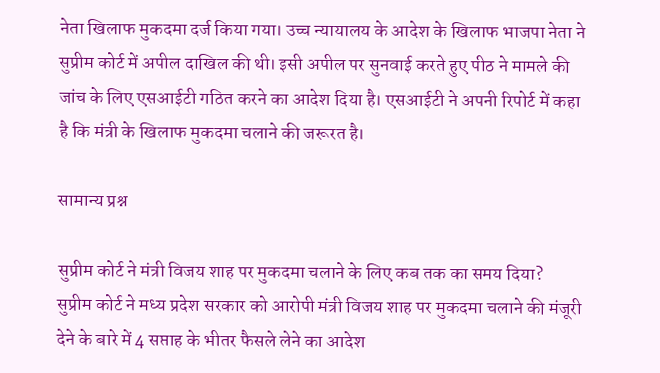नेता खिलाफ मुकदमा दर्ज किया गया। उच्च न्यायालय के आदेश के खिलाफ भाजपा नेता ने सुप्रीम कोर्ट में अपील दाखिल की थी। इसी अपील पर सुनवाई करते हुए पीठ ने मामले की जांच के लिए एसआईटी गठित करने का आदेश दिया है। एसआईटी ने अपनी रिपोर्ट में कहा है कि मंत्री के खिलाफ मुकदमा चलाने की जरूरत है।

सामान्य प्रश्न

सुप्रीम कोर्ट ने मंत्री विजय शाह पर मुकदमा चलाने के लिए कब तक का समय दिया?
सुप्रीम कोर्ट ने मध्य प्रदेश सरकार को आरोपी मंत्री विजय शाह पर मुकदमा चलाने की मंजूरी देने के बारे में 4 सप्ताह के भीतर फैसले लेने का आदेश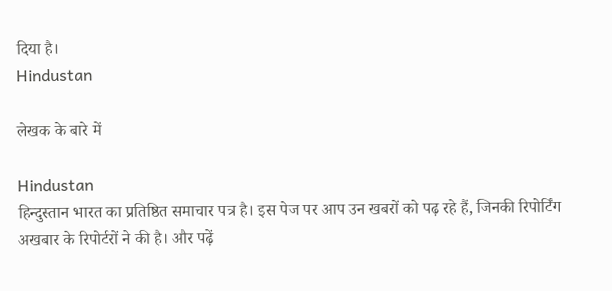दिया है।
Hindustan

लेखक के बारे में

Hindustan
हिन्दुस्तान भारत का प्रतिष्ठित समाचार पत्र है। इस पेज पर आप उन खबरों को पढ़ रहे हैं, जिनकी रिपोर्टिंग अखबार के रिपोर्टरों ने की है। और पढ़ें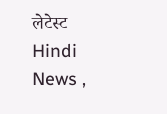लेटेस्ट   Hindi News ,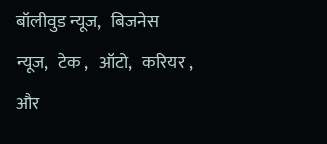बॉलीवुड न्यूज,   बिजनेस न्यूज,   टेक ,   ऑटो,   करियर , और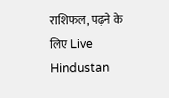राशिफल, पढ़ने के लिए Live Hindustan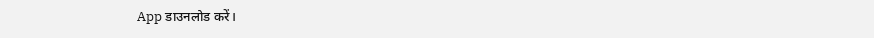App डाउनलोड करें।